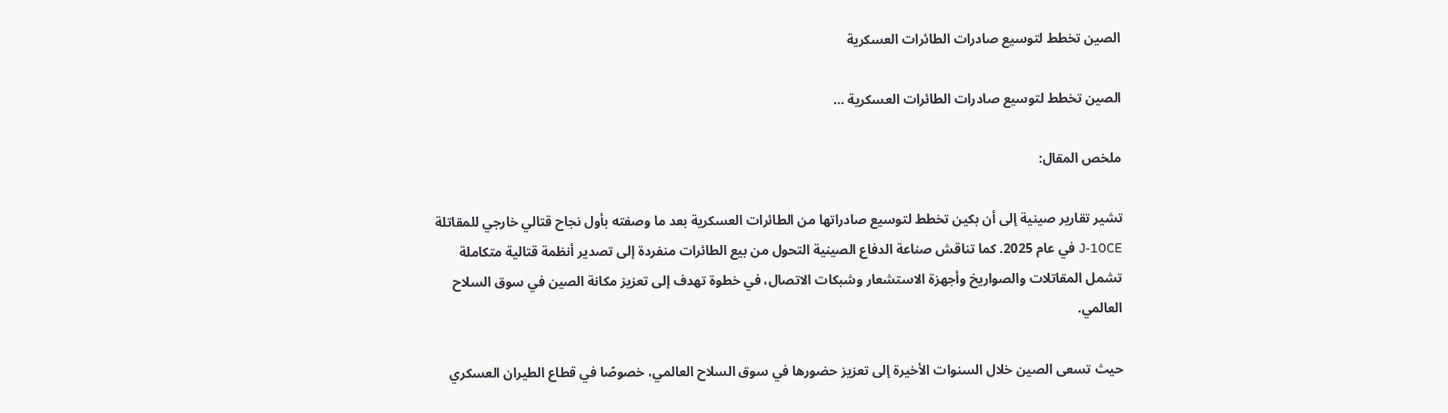الصين تخطط لتوسيع صادرات الطائرات العسكرية

الصين تخطط لتوسيع صادرات الطائرات العسكرية …

ملخص المقال:

تشير تقارير صينية إلى أن بكين تخطط لتوسيع صادراتها من الطائرات العسكرية بعد ما وصفته بأول نجاح قتالي خارجي للمقاتلة J-10CE في عام 2025. كما تناقش صناعة الدفاع الصينية التحول من بيع الطائرات منفردة إلى تصدير أنظمة قتالية متكاملة تشمل المقاتلات والصواريخ وأجهزة الاستشعار وشبكات الاتصال، في خطوة تهدف إلى تعزيز مكانة الصين في سوق السلاح العالمي.

حيث تسعى الصين خلال السنوات الأخيرة إلى تعزيز حضورها في سوق السلاح العالمي، خصوصًا في قطاع الطيران العسكري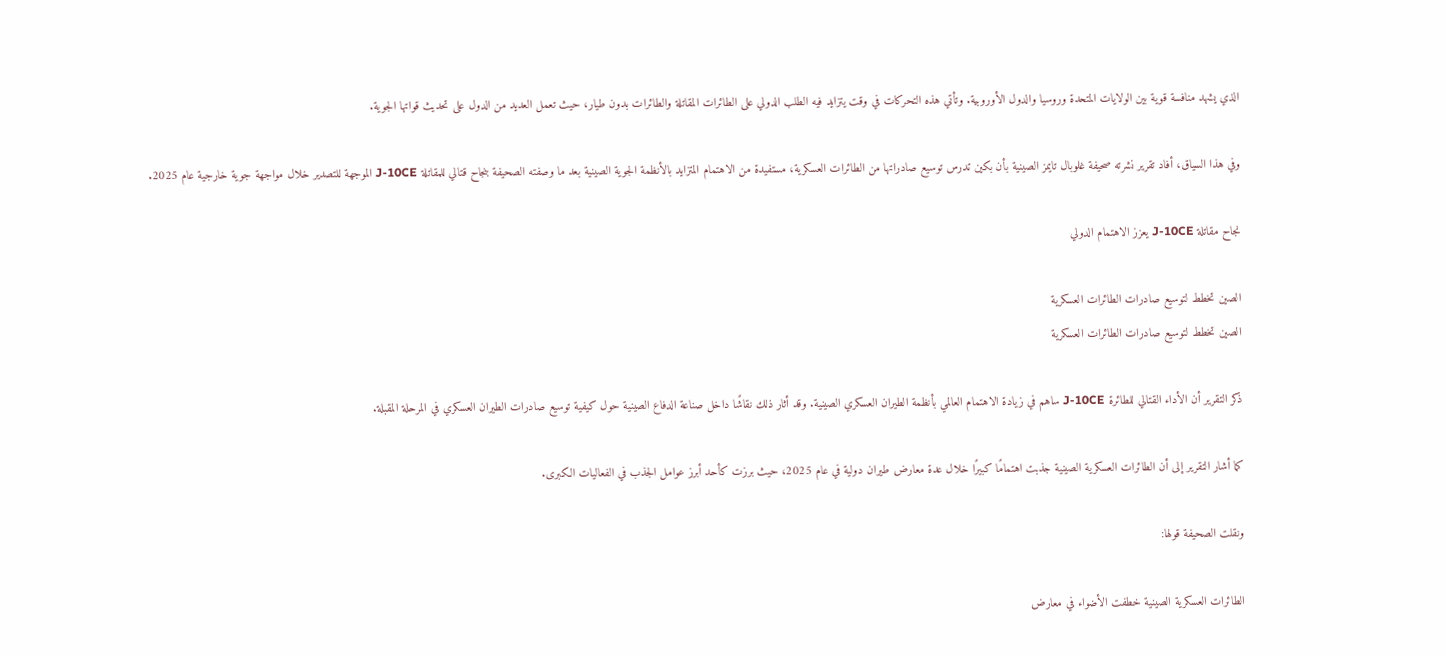الذي يشهد منافسة قوية بين الولايات المتحدة وروسيا والدول الأوروبية. وتأتي هذه التحركات في وقت يتزايد فيه الطلب الدولي على الطائرات المقاتلة والطائرات بدون طيار، حيث تعمل العديد من الدول على تحديث قواتها الجوية.

وفي هذا السياق، أفاد تقرير نشرته صحيفة غلوبال تايمز الصينية بأن بكين تدرس توسيع صادراتها من الطائرات العسكرية، مستفيدة من الاهتمام المتزايد بالأنظمة الجوية الصينية بعد ما وصفته الصحيفة بنجاح قتالي للمقاتلة J-10CE الموجهة للتصدير خلال مواجهة جوية خارجية عام 2025.

نجاح مقاتلة J-10CE يعزز الاهتمام الدولي

الصين تخطط لتوسيع صادرات الطائرات العسكرية
الصين تخطط لتوسيع صادرات الطائرات العسكرية

ذكر التقرير أن الأداء القتالي للطائرة J-10CE ساهم في زيادة الاهتمام العالمي بأنظمة الطيران العسكري الصينية. وقد أثار ذلك نقاشًا داخل صناعة الدفاع الصينية حول كيفية توسيع صادرات الطيران العسكري في المرحلة المقبلة.

كما أشار التقرير إلى أن الطائرات العسكرية الصينية جذبت اهتمامًا كبيرًا خلال عدة معارض طيران دولية في عام 2025، حيث برزت كأحد أبرز عوامل الجذب في الفعاليات الكبرى.

ونقلت الصحيفة قولها:

الطائرات العسكرية الصينية خطفت الأضواء في معارض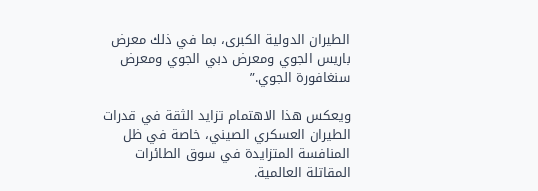الطيران الدولية الكبرى، بما في ذلك معرض باريس الجوي ومعرض دبي الجوي ومعرض سنغافورة الجوي.”

ويعكس هذا الاهتمام تزايد الثقة في قدرات الطيران العسكري الصيني، خاصة في ظل المنافسة المتزايدة في سوق الطائرات المقاتلة العالمية.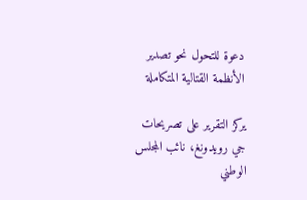دعوة للتحول نحو تصدير الأنظمة القتالية المتكاملة

يركز التقرير على تصريحات جي رويدونغ، نائب المجلس الوطني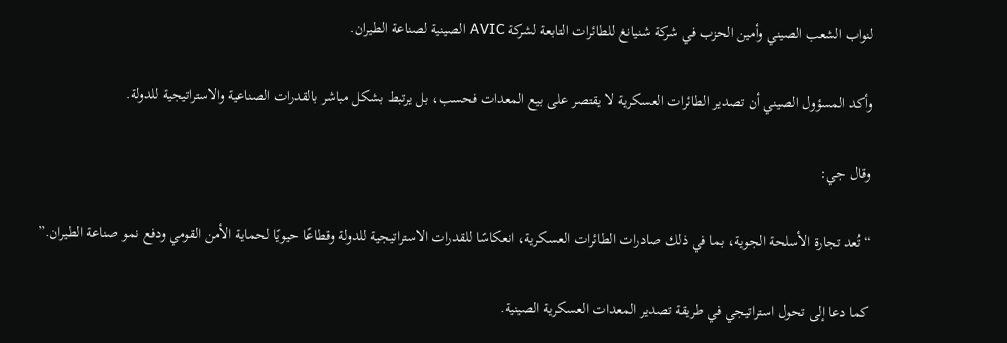لنواب الشعب الصيني وأمين الحزب في شركة شنيانغ للطائرات التابعة لشركة AVIC الصينية لصناعة الطيران.

وأكد المسؤول الصيني أن تصدير الطائرات العسكرية لا يقتصر على بيع المعدات فحسب، بل يرتبط بشكل مباشر بالقدرات الصناعية والاستراتيجية للدولة.

وقال جي:

“تُعد تجارة الأسلحة الجوية، بما في ذلك صادرات الطائرات العسكرية، انعكاسًا للقدرات الاستراتيجية للدولة وقطاعًا حيويًا لحماية الأمن القومي ودفع نمو صناعة الطيران.”

كما دعا إلى تحول استراتيجي في طريقة تصدير المعدات العسكرية الصينية.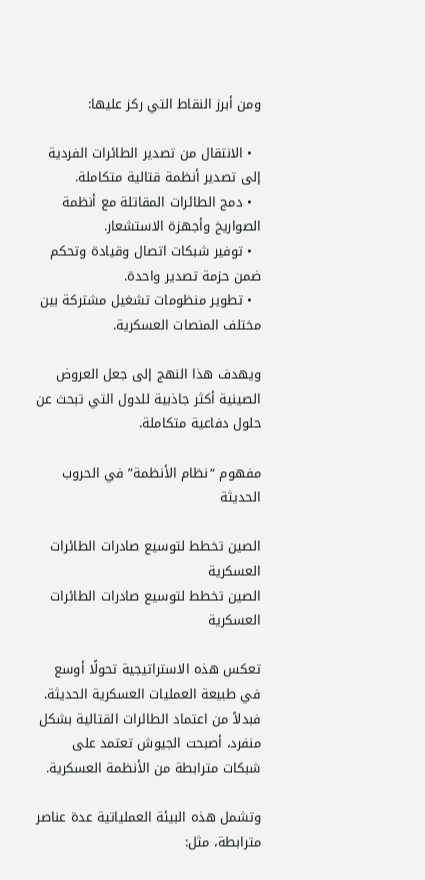ومن أبرز النقاط التي ركز عليها:

  • الانتقال من تصدير الطائرات الفردية إلى تصدير أنظمة قتالية متكاملة.
  • دمج الطائرات المقاتلة مع أنظمة الصواريخ وأجهزة الاستشعار.
  • توفير شبكات اتصال وقيادة وتحكم ضمن حزمة تصدير واحدة.
  • تطوير منظومات تشغيل مشتركة بين مختلف المنصات العسكرية.

ويهدف هذا النهج إلى جعل العروض الصينية أكثر جاذبية للدول التي تبحث عن حلول دفاعية متكاملة.

مفهوم “نظام الأنظمة” في الحروب الحديثة

الصين تخطط لتوسيع صادرات الطائرات العسكرية
الصين تخطط لتوسيع صادرات الطائرات العسكرية

تعكس هذه الاستراتيجية تحولًا أوسع في طبيعة العمليات العسكرية الحديثة. فبدلاً من اعتماد الطائرات القتالية بشكل منفرد، أصبحت الجيوش تعتمد على شبكات مترابطة من الأنظمة العسكرية.

وتشمل هذه البيئة العملياتية عدة عناصر مترابطة، مثل: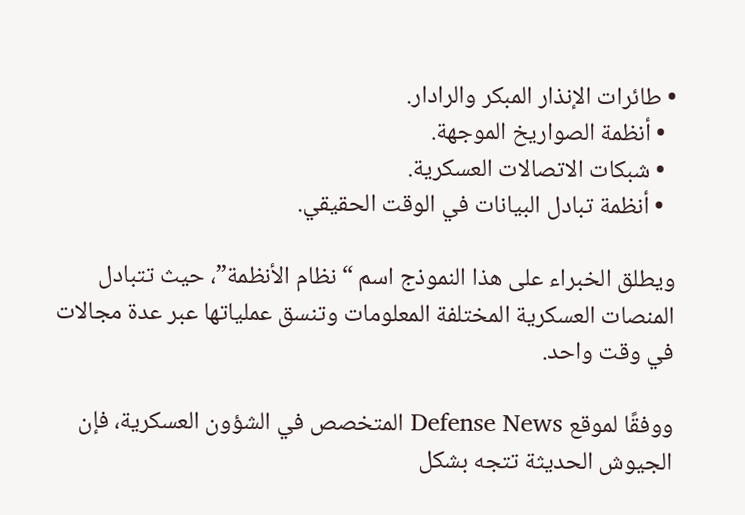• طائرات الإنذار المبكر والرادار.
  • أنظمة الصواريخ الموجهة.
  • شبكات الاتصالات العسكرية.
  • أنظمة تبادل البيانات في الوقت الحقيقي.

ويطلق الخبراء على هذا النموذج اسم “نظام الأنظمة”، حيث تتبادل المنصات العسكرية المختلفة المعلومات وتنسق عملياتها عبر عدة مجالات في وقت واحد.

ووفقًا لموقع Defense News المتخصص في الشؤون العسكرية، فإن الجيوش الحديثة تتجه بشكل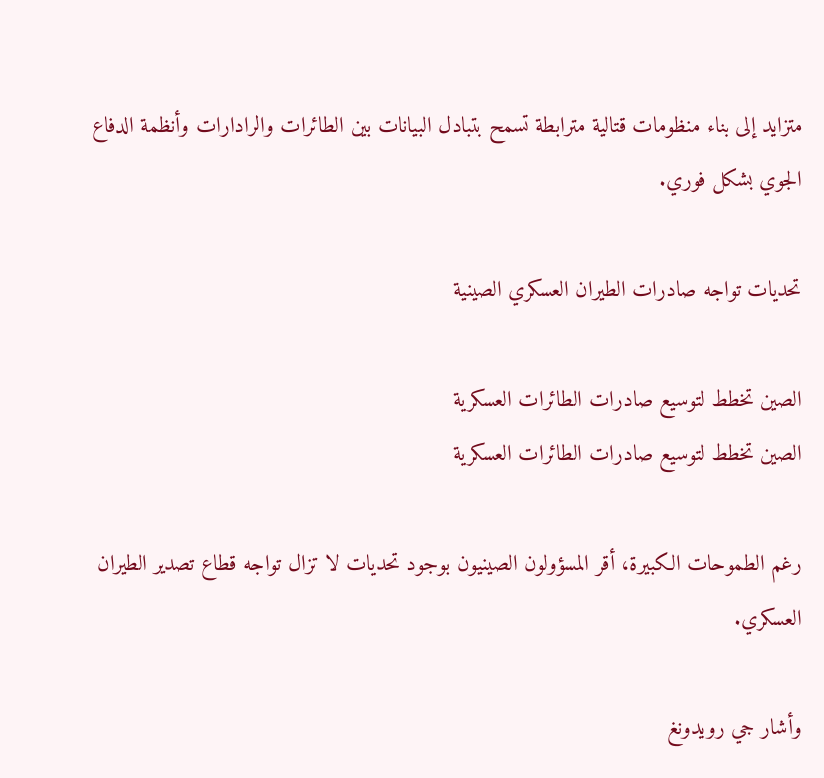متزايد إلى بناء منظومات قتالية مترابطة تسمح بتبادل البيانات بين الطائرات والرادارات وأنظمة الدفاع الجوي بشكل فوري.

تحديات تواجه صادرات الطيران العسكري الصينية

الصين تخطط لتوسيع صادرات الطائرات العسكرية
الصين تخطط لتوسيع صادرات الطائرات العسكرية

رغم الطموحات الكبيرة، أقر المسؤولون الصينيون بوجود تحديات لا تزال تواجه قطاع تصدير الطيران العسكري.

وأشار جي رويدونغ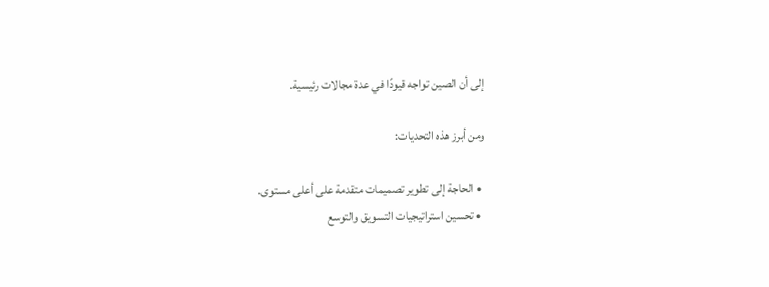إلى أن الصين تواجه قيودًا في عدة مجالات رئيسية.

ومن أبرز هذه التحديات:

  • الحاجة إلى تطوير تصميمات متقدمة على أعلى مستوى.
  • تحسين استراتيجيات التسويق والتوسع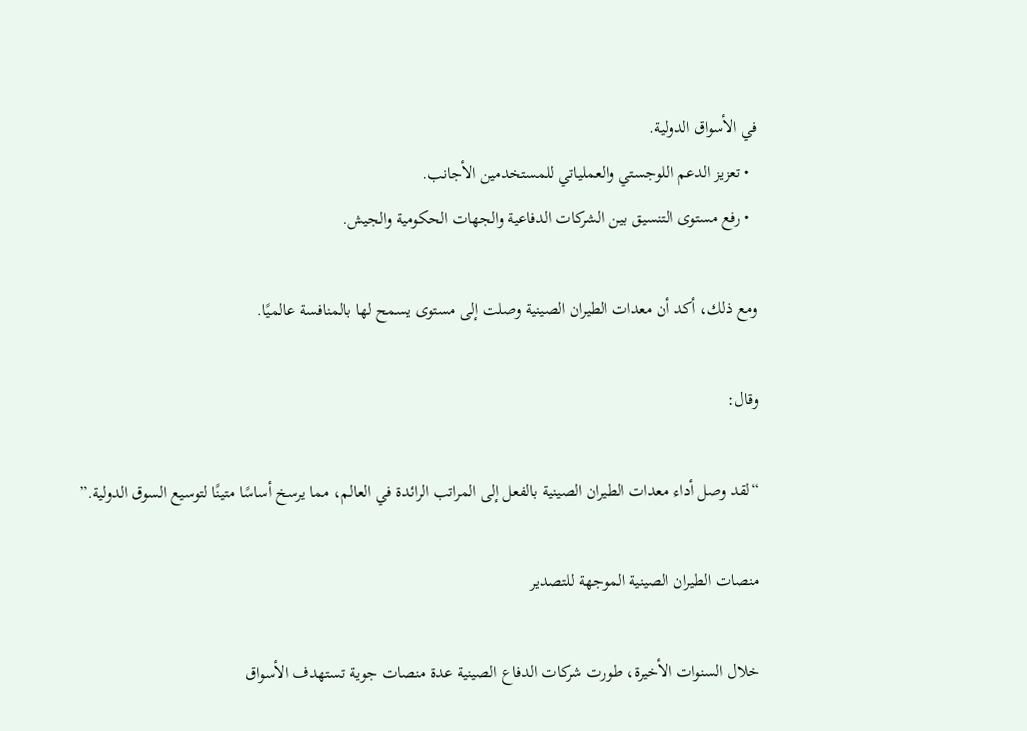في الأسواق الدولية.
  • تعزيز الدعم اللوجستي والعملياتي للمستخدمين الأجانب.
  • رفع مستوى التنسيق بين الشركات الدفاعية والجهات الحكومية والجيش.

ومع ذلك، أكد أن معدات الطيران الصينية وصلت إلى مستوى يسمح لها بالمنافسة عالميًا.

وقال:

“لقد وصل أداء معدات الطيران الصينية بالفعل إلى المراتب الرائدة في العالم، مما يرسخ أساسًا متينًا لتوسيع السوق الدولية.”

منصات الطيران الصينية الموجهة للتصدير

خلال السنوات الأخيرة، طورت شركات الدفاع الصينية عدة منصات جوية تستهدف الأسواق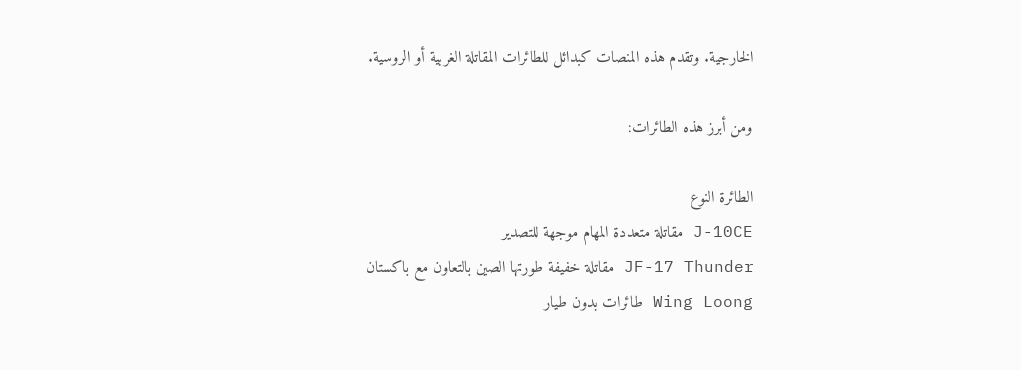الخارجية. وتقدم هذه المنصات كبدائل للطائرات المقاتلة الغربية أو الروسية.

ومن أبرز هذه الطائرات:

الطائرة النوع
J-10CE مقاتلة متعددة المهام موجهة للتصدير
JF-17 Thunder مقاتلة خفيفة طورتها الصين بالتعاون مع باكستان
Wing Loong طائرات بدون طيار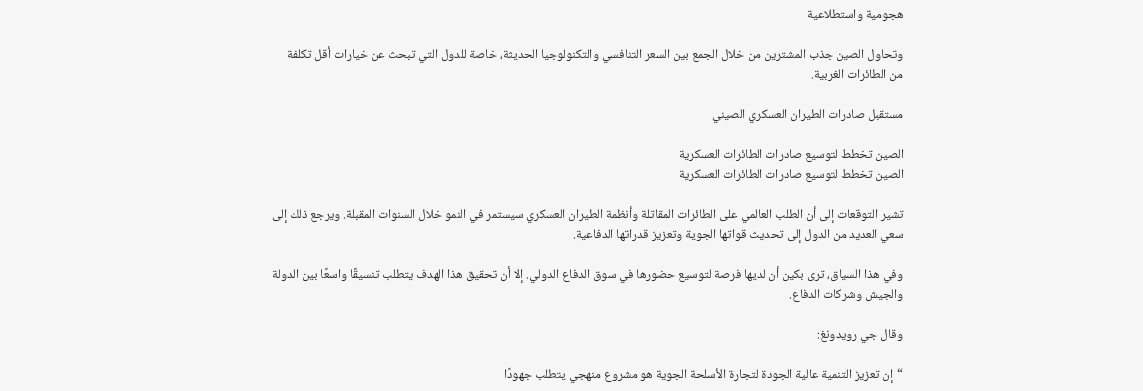هجومية واستطلاعية

وتحاول الصين جذب المشترين من خلال الجمع بين السعر التنافسي والتكنولوجيا الحديثة، خاصة للدول التي تبحث عن خيارات أقل تكلفة من الطائرات الغربية.

مستقبل صادرات الطيران العسكري الصيني

الصين تخطط لتوسيع صادرات الطائرات العسكرية
الصين تخطط لتوسيع صادرات الطائرات العسكرية

تشير التوقعات إلى أن الطلب العالمي على الطائرات المقاتلة وأنظمة الطيران العسكري سيستمر في النمو خلال السنوات المقبلة. ويرجع ذلك إلى سعي العديد من الدول إلى تحديث قواتها الجوية وتعزيز قدراتها الدفاعية.

وفي هذا السياق، ترى بكين أن لديها فرصة لتوسيع حضورها في سوق الدفاع الدولي. إلا أن تحقيق هذا الهدف يتطلب تنسيقًا واسعًا بين الدولة والجيش وشركات الدفاع.

وقال جي رويدونغ:

“إن تعزيز التنمية عالية الجودة لتجارة الأسلحة الجوية هو مشروع منهجي يتطلب جهودًا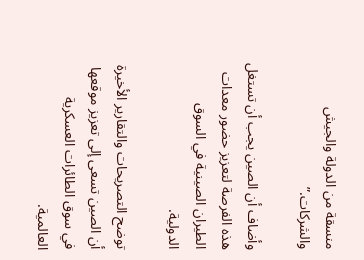منسقة من الدولة والجيش والشركات.”

وأضاف أن الصين يجب أن تستغل هذه الفرصة لتعزيز حضور معدات الطيران الصينية في السوق الدولية.

توضح التصريحات والتقارير الأخيرة أن الصين تسعى إلى تعزيز موقعها في سوق الطائرات العسكرية العالمية.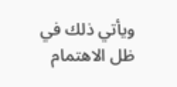ويأتي ذلك في ظل الاهتمام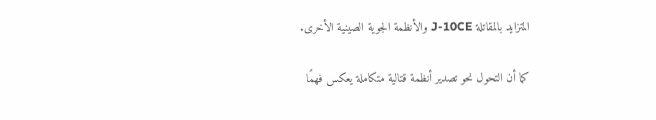المتزايد بالمقاتلة J-10CE والأنظمة الجوية الصينية الأخرى.

كما أن التحول نحو تصدير أنظمة قتالية متكاملة يعكس فهمًا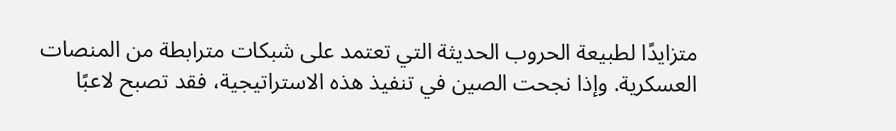متزايدًا لطبيعة الحروب الحديثة التي تعتمد على شبكات مترابطة من المنصات العسكرية. وإذا نجحت الصين في تنفيذ هذه الاستراتيجية، فقد تصبح لاعبًا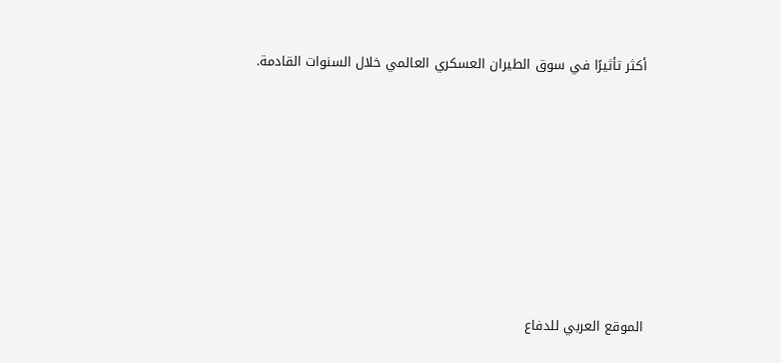أكثر تأثيرًا في سوق الطيران العسكري العالمي خلال السنوات القادمة.







الموقع العربي للدفاع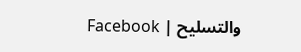والتسليح | Facebook